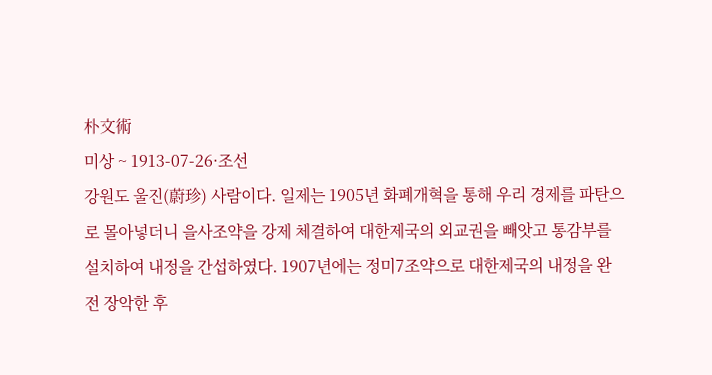朴文術
미상 ~ 1913-07-26·조선
강원도 울진(蔚珍) 사람이다. 일제는 1905년 화폐개혁을 통해 우리 경제를 파탄으로 몰아넣더니 을사조약을 강제 체결하여 대한제국의 외교권을 빼앗고 통감부를 설치하여 내정을 간섭하였다. 1907년에는 정미7조약으로 대한제국의 내정을 완전 장악한 후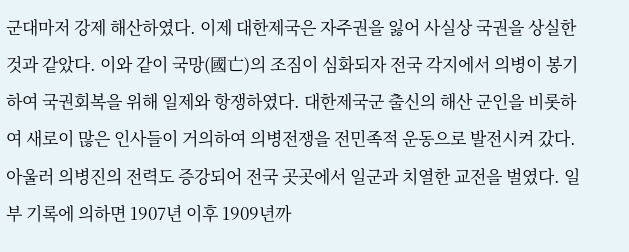군대마저 강제 해산하였다. 이제 대한제국은 자주권을 잃어 사실상 국권을 상실한 것과 같았다. 이와 같이 국망(國亡)의 조짐이 심화되자 전국 각지에서 의병이 봉기하여 국권회복을 위해 일제와 항쟁하였다. 대한제국군 출신의 해산 군인을 비롯하여 새로이 많은 인사들이 거의하여 의병전쟁을 전민족적 운동으로 발전시켜 갔다. 아울러 의병진의 전력도 증강되어 전국 곳곳에서 일군과 치열한 교전을 벌였다. 일부 기록에 의하면 1907년 이후 1909년까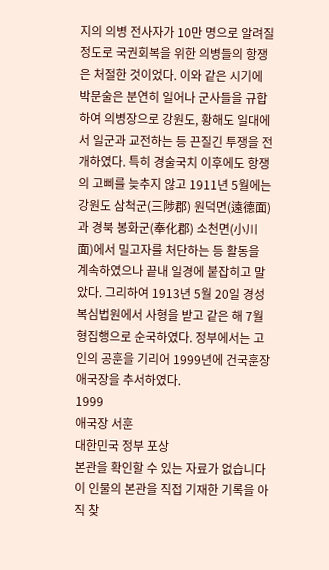지의 의병 전사자가 10만 명으로 알려질 정도로 국권회복을 위한 의병들의 항쟁은 처절한 것이었다. 이와 같은 시기에 박문술은 분연히 일어나 군사들을 규합하여 의병장으로 강원도, 황해도 일대에서 일군과 교전하는 등 끈질긴 투쟁을 전개하였다. 특히 경술국치 이후에도 항쟁의 고삐를 늦추지 않고 1911년 5월에는 강원도 삼척군(三陟郡) 원덕면(遠德面)과 경북 봉화군(奉化郡) 소천면(小川面)에서 밀고자를 처단하는 등 활동을 계속하였으나 끝내 일경에 붙잡히고 말았다. 그리하여 1913년 5월 20일 경성복심법원에서 사형을 받고 같은 해 7월 형집행으로 순국하였다. 정부에서는 고인의 공훈을 기리어 1999년에 건국훈장 애국장을 추서하였다.
1999
애국장 서훈
대한민국 정부 포상
본관을 확인할 수 있는 자료가 없습니다
이 인물의 본관을 직접 기재한 기록을 아직 찾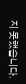지 못했습니다.